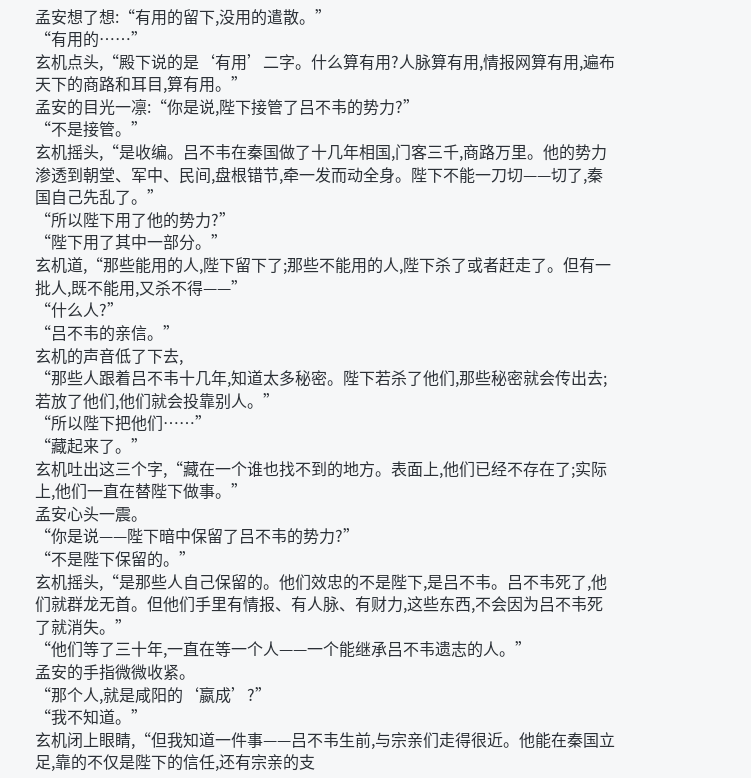孟安想了想:“有用的留下,没用的遣散。”
“有用的……”
玄机点头,“殿下说的是‘有用’二字。什么算有用?人脉算有用,情报网算有用,遍布天下的商路和耳目,算有用。”
孟安的目光一凛:“你是说,陛下接管了吕不韦的势力?”
“不是接管。”
玄机摇头,“是收编。吕不韦在秦国做了十几年相国,门客三千,商路万里。他的势力渗透到朝堂、军中、民间,盘根错节,牵一发而动全身。陛下不能一刀切——切了,秦国自己先乱了。”
“所以陛下用了他的势力?”
“陛下用了其中一部分。”
玄机道,“那些能用的人,陛下留下了;那些不能用的人,陛下杀了或者赶走了。但有一批人,既不能用,又杀不得——”
“什么人?”
“吕不韦的亲信。”
玄机的声音低了下去,
“那些人跟着吕不韦十几年,知道太多秘密。陛下若杀了他们,那些秘密就会传出去;若放了他们,他们就会投靠别人。”
“所以陛下把他们……”
“藏起来了。”
玄机吐出这三个字,“藏在一个谁也找不到的地方。表面上,他们已经不存在了;实际上,他们一直在替陛下做事。”
孟安心头一震。
“你是说——陛下暗中保留了吕不韦的势力?”
“不是陛下保留的。”
玄机摇头,“是那些人自己保留的。他们效忠的不是陛下,是吕不韦。吕不韦死了,他们就群龙无首。但他们手里有情报、有人脉、有财力,这些东西,不会因为吕不韦死了就消失。”
“他们等了三十年,一直在等一个人——一个能继承吕不韦遗志的人。”
孟安的手指微微收紧。
“那个人,就是咸阳的‘嬴成’?”
“我不知道。”
玄机闭上眼睛,“但我知道一件事——吕不韦生前,与宗亲们走得很近。他能在秦国立足,靠的不仅是陛下的信任,还有宗亲的支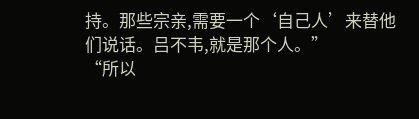持。那些宗亲,需要一个‘自己人’来替他们说话。吕不韦,就是那个人。”
“所以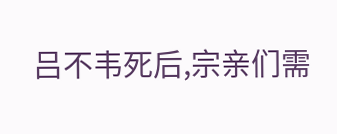吕不韦死后,宗亲们需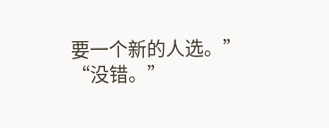要一个新的人选。”
“没错。”